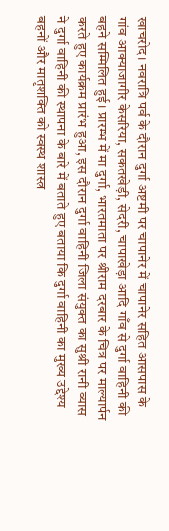खाचरोद। नवरात्रि पर्व के दौरान दुर्गा अष्टमी पर चापानेर में चापानेर सहित आसपास के गांव आक्याजागीर केसरिया, सकतखेड़ी, सेदरी, चापाखेड़ा आदि गाँव से दुर्गा वाहिनी की बहने सम्मिलित हुई। प्रारम्भ में मा दुर्गा, भारतमाता पर श्रीराम दरबार के चित्र पर माल्यार्पन करते हुए कार्यक्रम प्रारंभ हुआ, इस दौरान दुर्गा वाहिनी जिला संयुक्त का सुश्री रानी व्यास ने दुर्गा वाहिनी की स्थापना के बारे में बताते हुए बताया कि दुर्गा वाहिनी का मुख्य उद्देश्य बहनों और मातृशक्ति को स्वस्थ शास्त्र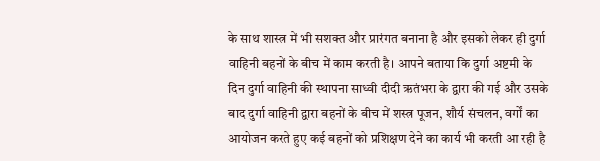के साथ शास्त्र में भी सशक्त और प्रारंगत बनाना है और इसको लेकर ही दुर्गा वाहिनी बहनों के बीच में काम करती है। आपने बताया कि दुर्गा अष्टमी के दिन दुर्गा वाहिनी की स्थापना साध्वी दीदी ऋतंभरा के द्वारा की गई और उसके बाद दुर्गा वाहिनी द्वारा बहनों के बीच में शस्त्र पूजन, शौर्य संचलन, वर्गों का आयोजन करते हुए कई बहनों को प्रशिक्षण देने का कार्य भी करती आ रही है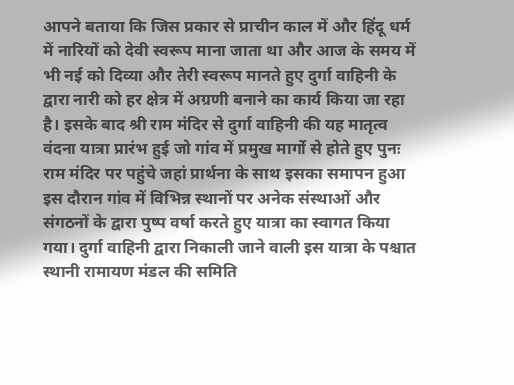आपने बताया कि जिस प्रकार से प्राचीन काल में और हिंदू धर्म में नारियों को देवी स्वरूप माना जाता था और आज के समय में भी नई को दिव्या और तेरी स्वरूप मानते हुए दुर्गा वाहिनी के द्वारा नारी को हर क्षेत्र में अग्रणी बनाने का कार्य किया जा रहा है। इसके बाद श्री राम मंदिर से दुर्गा वाहिनी की यह मातृत्व वंदना यात्रा प्रारंभ हुई जो गांव में प्रमुख मार्गो से होते हुए पुनः राम मंदिर पर पहुंचे जहां प्रार्थना के साथ इसका समापन हुआ इस दौरान गांव में विभिन्न स्थानों पर अनेक संस्थाओं और संगठनों के द्वारा पुष्प वर्षा करते हुए यात्रा का स्वागत किया गया। दुर्गा वाहिनी द्वारा निकाली जाने वाली इस यात्रा के पश्चात स्थानी रामायण मंडल की समिति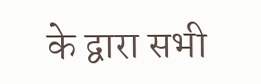के द्वारा सभी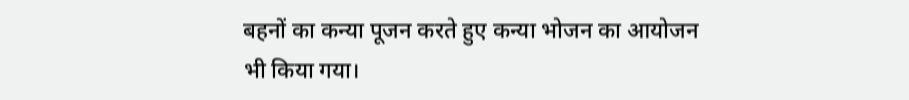बहनों का कन्या पूजन करते हुए कन्या भोजन का आयोजन भी किया गया।